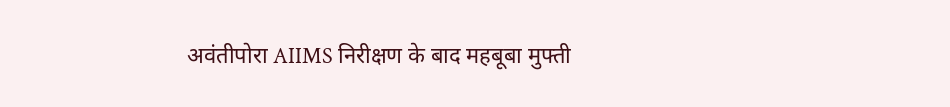अवंतीपोरा AIIMS निरीक्षण के बाद महबूबा मुफ्ती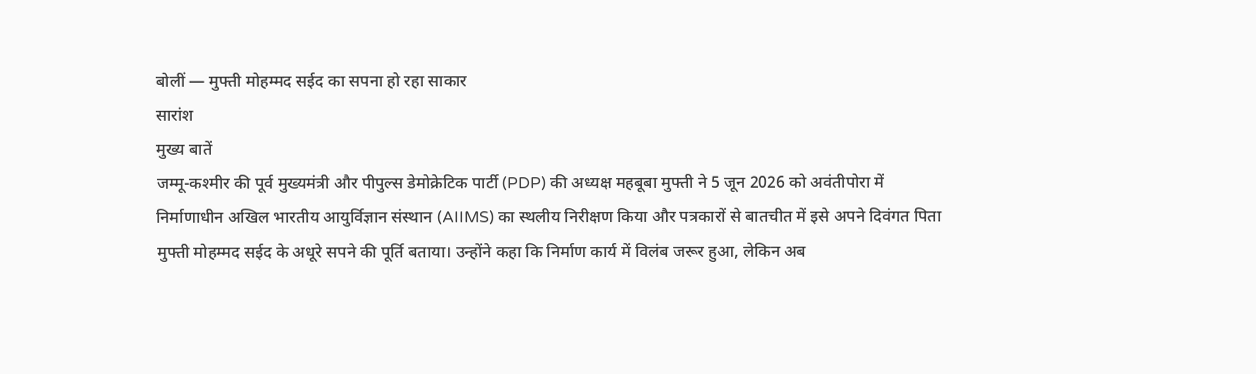बोलीं — मुफ्ती मोहम्मद सईद का सपना हो रहा साकार
सारांश
मुख्य बातें
जम्मू-कश्मीर की पूर्व मुख्यमंत्री और पीपुल्स डेमोक्रेटिक पार्टी (PDP) की अध्यक्ष महबूबा मुफ्ती ने 5 जून 2026 को अवंतीपोरा में निर्माणाधीन अखिल भारतीय आयुर्विज्ञान संस्थान (AIIMS) का स्थलीय निरीक्षण किया और पत्रकारों से बातचीत में इसे अपने दिवंगत पिता मुफ्ती मोहम्मद सईद के अधूरे सपने की पूर्ति बताया। उन्होंने कहा कि निर्माण कार्य में विलंब जरूर हुआ, लेकिन अब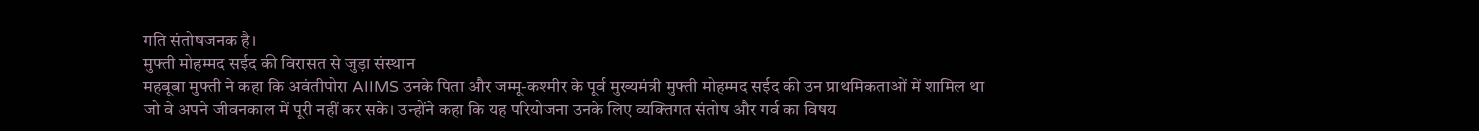गति संतोषजनक है।
मुफ्ती मोहम्मद सईद की विरासत से जुड़ा संस्थान
महबूबा मुफ्ती ने कहा कि अवंतीपोरा AIIMS उनके पिता और जम्मू-कश्मीर के पूर्व मुख्यमंत्री मुफ्ती मोहम्मद सईद की उन प्राथमिकताओं में शामिल था जो वे अपने जीवनकाल में पूरी नहीं कर सके। उन्होंने कहा कि यह परियोजना उनके लिए व्यक्तिगत संतोष और गर्व का विषय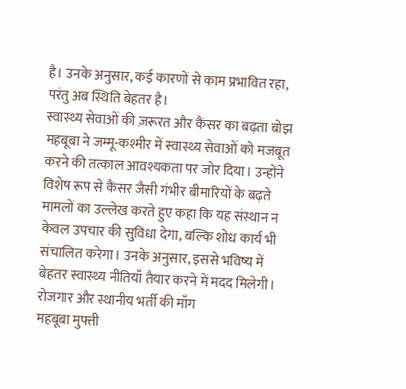है। उनके अनुसार, कई कारणों से काम प्रभावित रहा, परंतु अब स्थिति बेहतर है।
स्वास्थ्य सेवाओं की ज़रूरत और कैंसर का बढ़ता बोझ
महबूबा ने जम्मू-कश्मीर में स्वास्थ्य सेवाओं को मजबूत करने की तत्काल आवश्यकता पर जोर दिया। उन्होंने विशेष रूप से कैंसर जैसी गंभीर बीमारियों के बढ़ते मामलों का उल्लेख करते हुए कहा कि यह संस्थान न केवल उपचार की सुविधा देगा, बल्कि शोध कार्य भी संचालित करेगा। उनके अनुसार, इससे भविष्य में बेहतर स्वास्थ्य नीतियाँ तैयार करने में मदद मिलेगी।
रोजगार और स्थानीय भर्ती की माँग
महबूबा मुफ्ती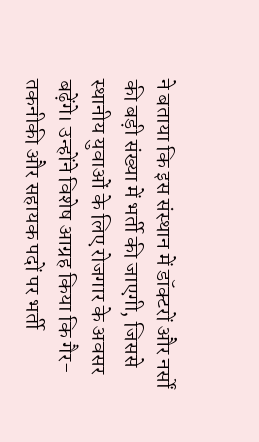ने बताया कि इस संस्थान में डॉक्टरों और नर्सों की बड़ी संख्या में भर्ती की जाएगी, जिससे स्थानीय युवाओं के लिए रोजगार के अवसर बढ़ेंगे। उन्होंने विशेष आग्रह किया कि गैर-तकनीकी और सहायक पदों पर भर्ती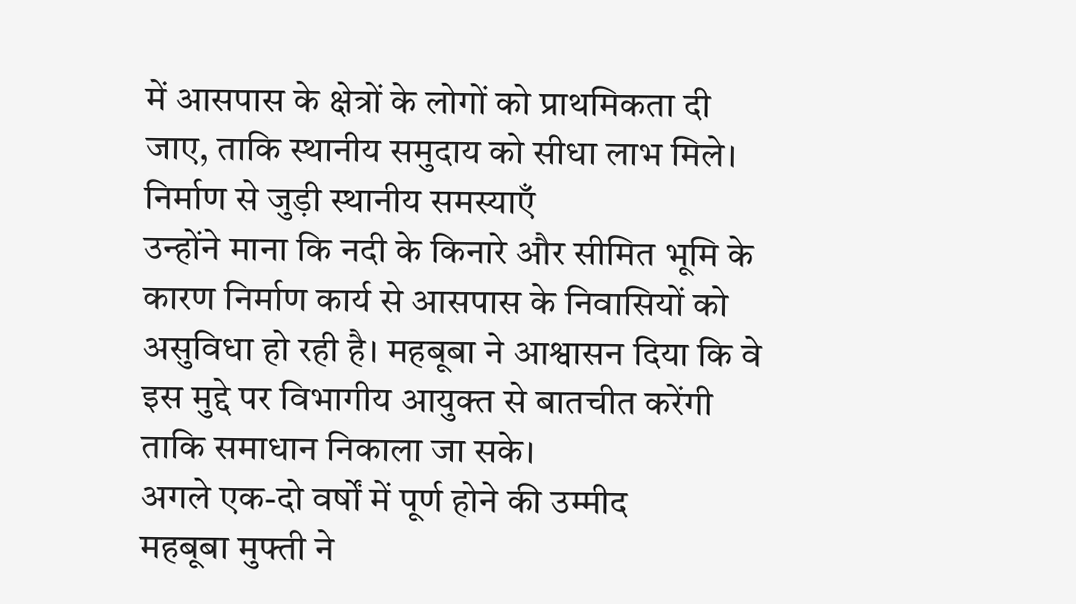में आसपास के क्षेत्रों के लोगों को प्राथमिकता दी जाए, ताकि स्थानीय समुदाय को सीधा लाभ मिले।
निर्माण से जुड़ी स्थानीय समस्याएँ
उन्होंने माना कि नदी के किनारे और सीमित भूमि के कारण निर्माण कार्य से आसपास के निवासियों को असुविधा हो रही है। महबूबा ने आश्वासन दिया कि वे इस मुद्दे पर विभागीय आयुक्त से बातचीत करेंगी ताकि समाधान निकाला जा सके।
अगले एक-दो वर्षों में पूर्ण होने की उम्मीद
महबूबा मुफ्ती ने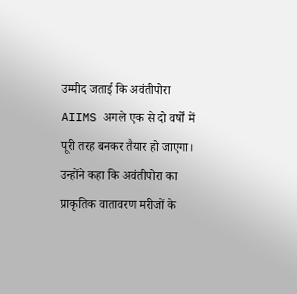उम्मीद जताई कि अवंतीपोरा AIIMS अगले एक से दो वर्षों में पूरी तरह बनकर तैयार हो जाएगा। उन्होंने कहा कि अवंतीपोरा का प्राकृतिक वातावरण मरीजों के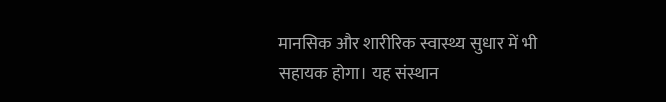मानसिक और शारीरिक स्वास्थ्य सुधार में भी सहायक होगा। यह संस्थान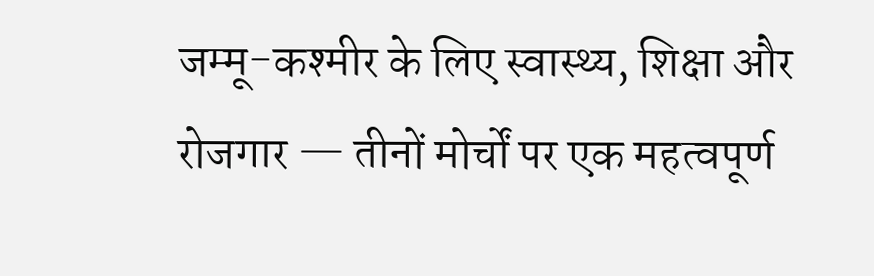जम्मू-कश्मीर के लिए स्वास्थ्य, शिक्षा और रोजगार — तीनों मोर्चों पर एक महत्वपूर्ण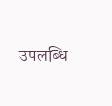उपलब्धि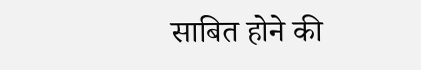साबित होने की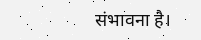संभावना है।